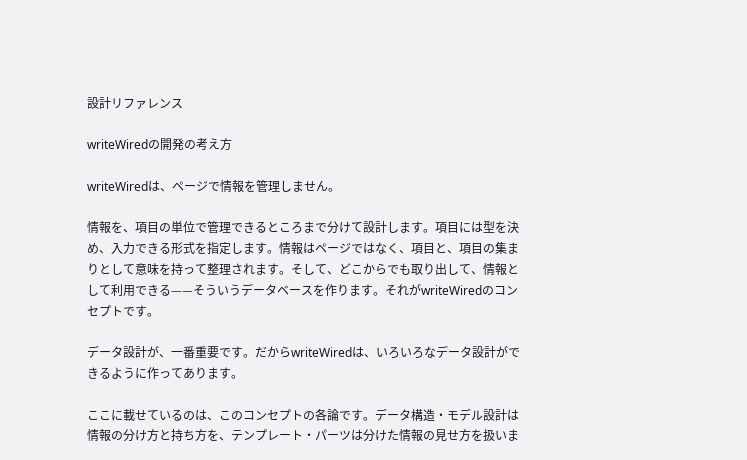設計リファレンス

writeWiredの開発の考え方

writeWiredは、ページで情報を管理しません。

情報を、項目の単位で管理できるところまで分けて設計します。項目には型を決め、入力できる形式を指定します。情報はページではなく、項目と、項目の集まりとして意味を持って整理されます。そして、どこからでも取り出して、情報として利用できる——そういうデータベースを作ります。それがwriteWiredのコンセプトです。

データ設計が、一番重要です。だからwriteWiredは、いろいろなデータ設計ができるように作ってあります。

ここに載せているのは、このコンセプトの各論です。データ構造・モデル設計は情報の分け方と持ち方を、テンプレート・パーツは分けた情報の見せ方を扱いま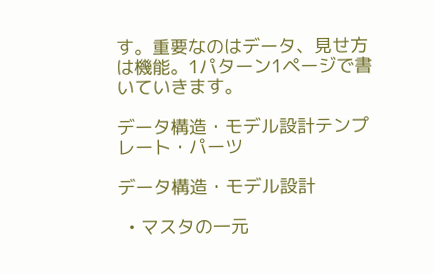す。重要なのはデータ、見せ方は機能。1パターン1ページで書いていきます。

データ構造・モデル設計テンプレート・パーツ

データ構造・モデル設計

  • マスタの一元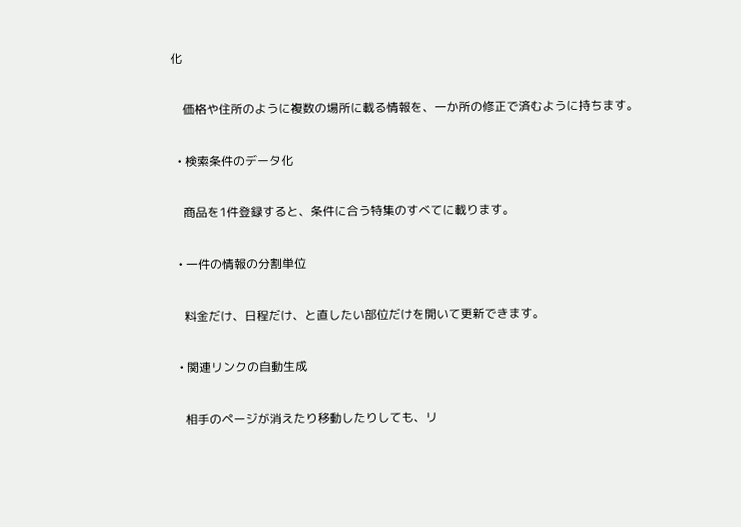化

    価格や住所のように複数の場所に載る情報を、一か所の修正で済むように持ちます。

  • 検索条件のデータ化

    商品を1件登録すると、条件に合う特集のすべてに載ります。

  • 一件の情報の分割単位

    料金だけ、日程だけ、と直したい部位だけを開いて更新できます。

  • 関連リンクの自動生成

    相手のページが消えたり移動したりしても、リ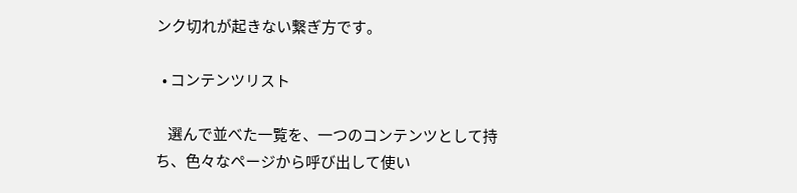ンク切れが起きない繋ぎ方です。

  • コンテンツリスト

    選んで並べた一覧を、一つのコンテンツとして持ち、色々なページから呼び出して使い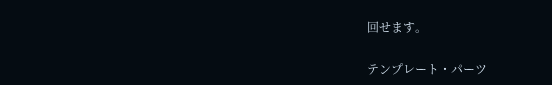回せます。

テンプレート・パーツ